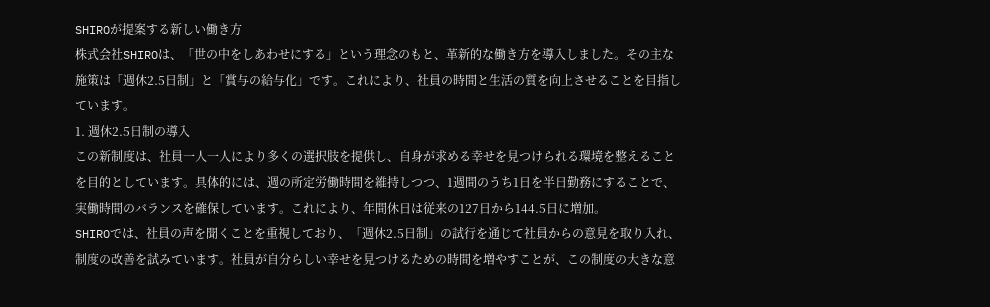SHIROが提案する新しい働き方
株式会社SHIROは、「世の中をしあわせにする」という理念のもと、革新的な働き方を導入しました。その主な施策は「週休2.5日制」と「賞与の給与化」です。これにより、社員の時間と生活の質を向上させることを目指しています。
1. 週休2.5日制の導入
この新制度は、社員一人一人により多くの選択肢を提供し、自身が求める幸せを見つけられる環境を整えることを目的としています。具体的には、週の所定労働時間を維持しつつ、1週間のうち1日を半日勤務にすることで、実働時間のバランスを確保しています。これにより、年間休日は従来の127日から144.5日に増加。
SHIROでは、社員の声を聞くことを重視しており、「週休2.5日制」の試行を通じて社員からの意見を取り入れ、制度の改善を試みています。社員が自分らしい幸せを見つけるための時間を増やすことが、この制度の大きな意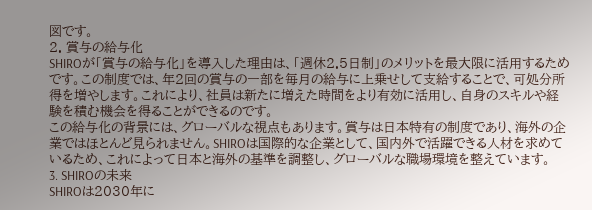図です。
2. 賞与の給与化
SHIROが「賞与の給与化」を導入した理由は、「週休2.5日制」のメリットを最大限に活用するためです。この制度では、年2回の賞与の一部を毎月の給与に上乗せして支給することで、可処分所得を増やします。これにより、社員は新たに増えた時間をより有効に活用し、自身のスキルや経験を積む機会を得ることができるのです。
この給与化の背景には、グローバルな視点もあります。賞与は日本特有の制度であり、海外の企業ではほとんど見られません。SHIROは国際的な企業として、国内外で活躍できる人材を求めているため、これによって日本と海外の基準を調整し、グローバルな職場環境を整えています。
3. SHIROの未来
SHIROは2030年に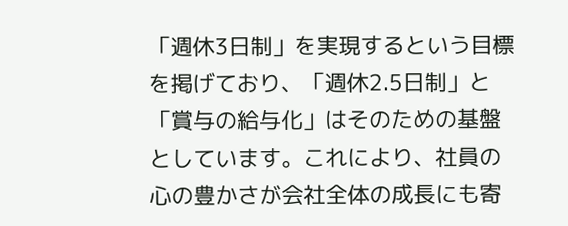「週休3日制」を実現するという目標を掲げており、「週休2.5日制」と「賞与の給与化」はそのための基盤としています。これにより、社員の心の豊かさが会社全体の成長にも寄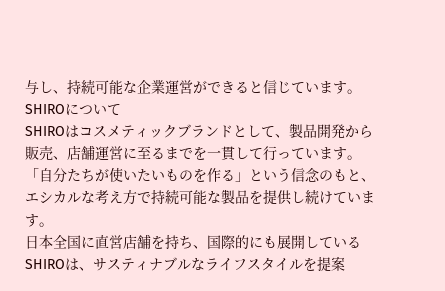与し、持続可能な企業運営ができると信じています。
SHIROについて
SHIROはコスメティックブランドとして、製品開発から販売、店舗運営に至るまでを一貫して行っています。「自分たちが使いたいものを作る」という信念のもと、エシカルな考え方で持続可能な製品を提供し続けています。
日本全国に直営店舗を持ち、国際的にも展開しているSHIROは、サスティナブルなライフスタイルを提案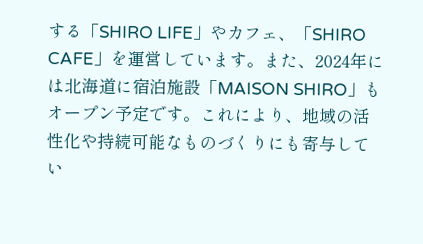する「SHIRO LIFE」やカフェ、「SHIRO CAFE」を運営しています。また、2024年には北海道に宿泊施設「MAISON SHIRO」もオープン予定です。これにより、地域の活性化や持続可能なものづくりにも寄与してい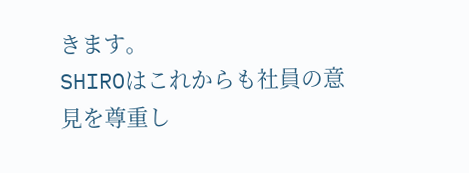きます。
SHIROはこれからも社員の意見を尊重し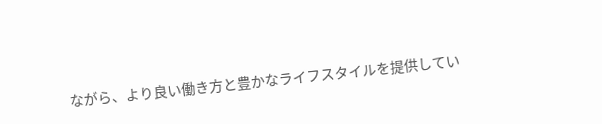ながら、より良い働き方と豊かなライフスタイルを提供してい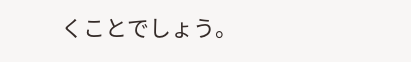くことでしょう。